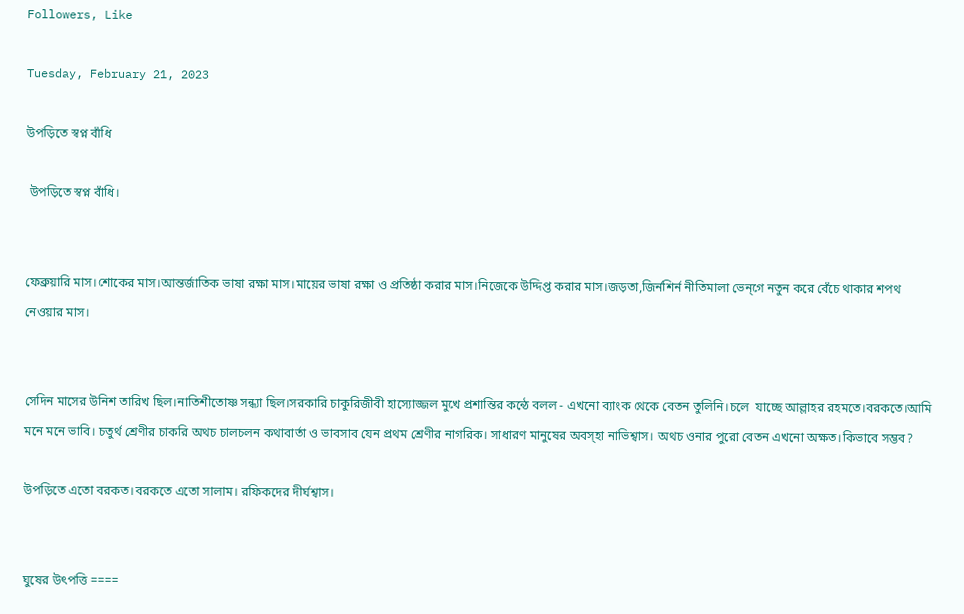Followers, Like

Tuesday, February 21, 2023

উপড়িতে স্বপ্ন বাঁধি

 উপড়িতে স্বপ্ন বাঁধি।


ফেব্রুয়ারি মাস।শোকের মাস।আন্তর্জাতিক ভাষা রক্ষা মাস।মায়ের ভাষা রক্ষা ও প্রতিষ্ঠা করার মাস।নিজেকে উদ্দিপ্ত করার মাস।জড়তা,জির্নশির্ন নীতিমালা ভেন্গে নতুন করে বেঁচে থাকার শপথ নেওয়ার মাস।


সেদিন মাসের উনিশ তারিখ ছিল।নাতিশীতোষ্ণ সন্ধ্যা ছিল।সরকারি চাকুরিজীবী হাস্যোজ্জল মুখে প্রশান্তির কন্ঠে বলল - এখনো ব্যাংক থেকে বেতন তুলিনি।চলে  যাচ্ছে আল্লাহর রহমতে।বরকতে।আমি মনে মনে ভাবি। চতুর্থ শ্রেণীর চাকরি অথচ চালচলন কথাবার্তা ও ভাবসাব যেন প্রথম শ্রেণীর নাগরিক। সাধারণ মানুষের অবস্হা নাভিশ্বাস। অথচ ওনার পুরো বেতন এখনো অক্ষত।কিভাবে সম্ভব?

উপড়িতে এতো বরকত।বরকতে এতো সালাম। রফিকদের দীর্ঘশ্বাস।


ঘুষের উৎপত্তি ====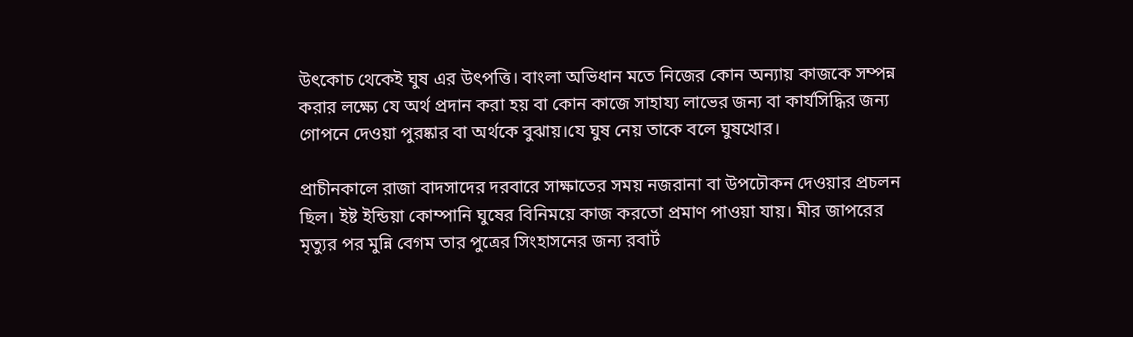উৎকোচ থেকেই ঘুষ এর উৎপত্তি। বাংলা অভিধান মতে নিজের কোন অন্যায় কাজকে সম্পন্ন করার লক্ষ্যে যে অর্থ প্রদান করা হয় বা কোন কাজে সাহায্য লাভের জন্য বা কার্যসিদ্ধির জন্য গোপনে দেওয়া পুরষ্কার বা অর্থকে বুঝায়।যে ঘুষ নেয় তাকে বলে ঘুষখোর।

প্রাচীনকালে রাজা বাদসাদের দরবারে সাক্ষাতের সময় নজরানা বা উপঢৌকন দেওয়ার প্রচলন ছিল। ইষ্ট ইন্ডিয়া কোম্পানি ঘুষের বিনিময়ে কাজ করতো প্রমাণ পাওয়া যায়। মীর জাপরের মৃত্যুর পর মুন্নি বেগম তার পুত্রের সিংহাসনের জন্য রবার্ট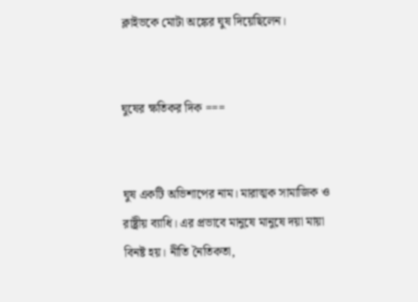ক্লাইভকে মোটা অঙ্কের ঘুষ দিয়েছিলেন।


ঘুষের ক্ষতিকর দিক ===


ঘুষ একটি অভিশাপের নাম। মারাত্মক সামাজিক ও রাষ্ট্রীয় ব্যাধি। এর প্রভাবে মানুষে মানুষে দয়া মায়া বিনষ্ট হয়। নীতি নৈতিকতা,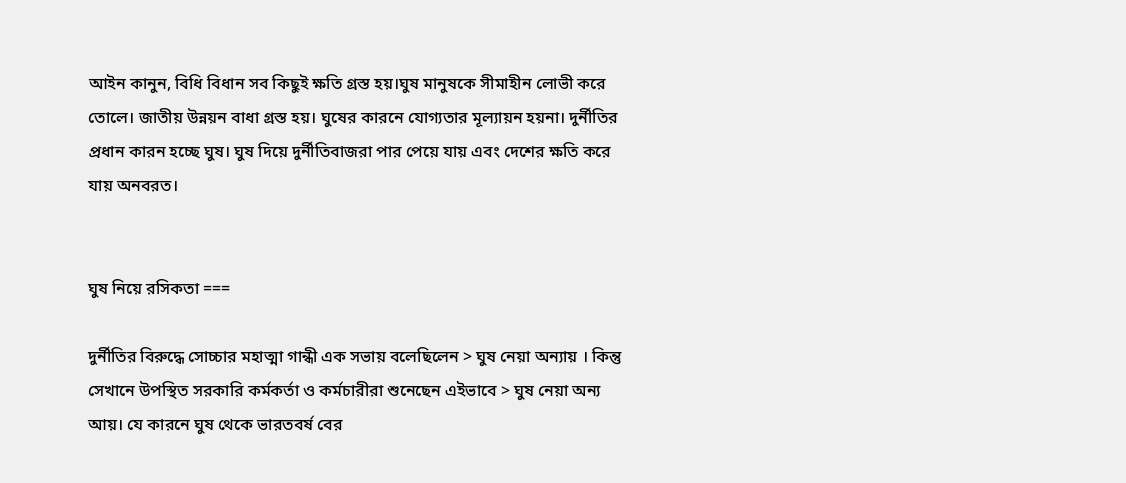আইন কানুন, বিধি বিধান সব কিছুই ক্ষতি গ্রস্ত হয়।ঘুষ মানুষকে সীমাহীন লোভী করে তোলে। জাতীয় উন্নয়ন বাধা গ্রস্ত হয়। ঘুষের কারনে যোগ্যতার মূল্যায়ন হয়না। দুর্নীতির প্রধান কারন হচ্ছে ঘুষ। ঘুষ দিয়ে দুর্নীতিবাজরা পার পেয়ে যায় এবং দেশের ক্ষতি করে যায় অনবরত।


ঘুষ নিয়ে রসিকতা ===

দুর্নীতির বিরুদ্ধে সোচ্চার মহাত্মা গান্ধী এক সভায় বলেছিলেন > ঘুষ নেয়া অন্যায় । কিন্তু সেখানে উপস্থিত সরকারি কর্মকর্তা ও কর্মচারীরা শুনেছেন এইভাবে > ঘুষ নেয়া অন্য আয়। যে কারনে ঘুষ থেকে ভারতবর্ষ বের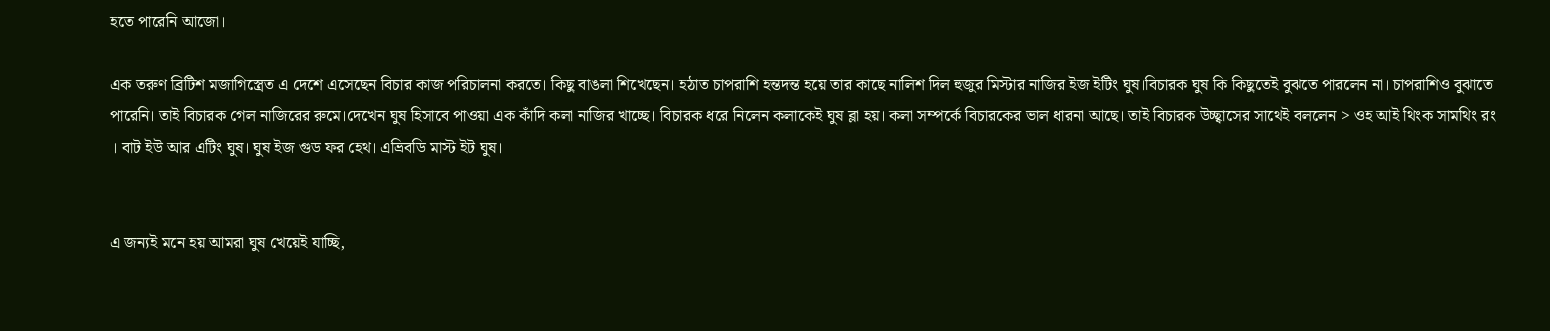হতে পারেনি আজো।

এক তরুণ ব্রিটিশ মজাগিস্ত্রেত এ দেশে এসেছেন বিচার কাজ পরিচালনা করতে। কিছু বাঙলা শিখেছেন। হঠাত চাপরাশি হন্তদন্ত হয়ে তার কাছে নালিশ দিল হুজুর মিস্টার নাজির ইজ ইটিং ঘুষ।বিচারক ঘুষ কি কিছুতেই বুঝতে পারলেন না। চাপরাশিও বুঝাতে পারেনি। তাই বিচারক গেল নাজিরের রুমে।দেখেন ঘুষ হিসাবে পাওয়া এক কাঁদি কলা নাজির খাচ্ছে। বিচারক ধরে নিলেন কলাকেই ঘুষ ব্লা হয়। কলা সম্পর্কে বিচারকের ভাল ধারনা আছে। তাই বিচারক উচ্ছ্বাসের সাথেই বললেন > ওহ আই থিংক সামথিং রং । বাট ইউ আর এটিং ঘুষ। ঘুষ ইজ গুড ফর হেথ। এভ্রিবডি মাস্ট ইট ঘুষ।


এ জন্যই মনে হয় আমরা ঘুষ খেয়েই যাচ্ছি,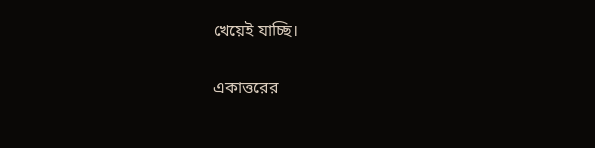খেয়েই যাচ্ছি।

একাত্তরের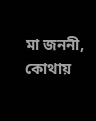মা জননী, কোথায়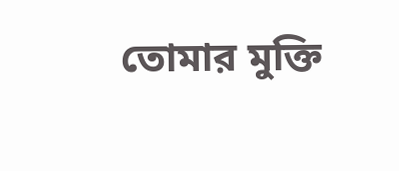তোমার মুক্তি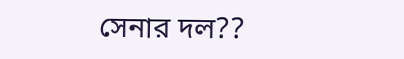সেনার দল??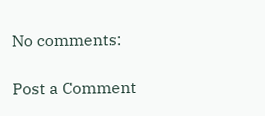No comments:

Post a Comment